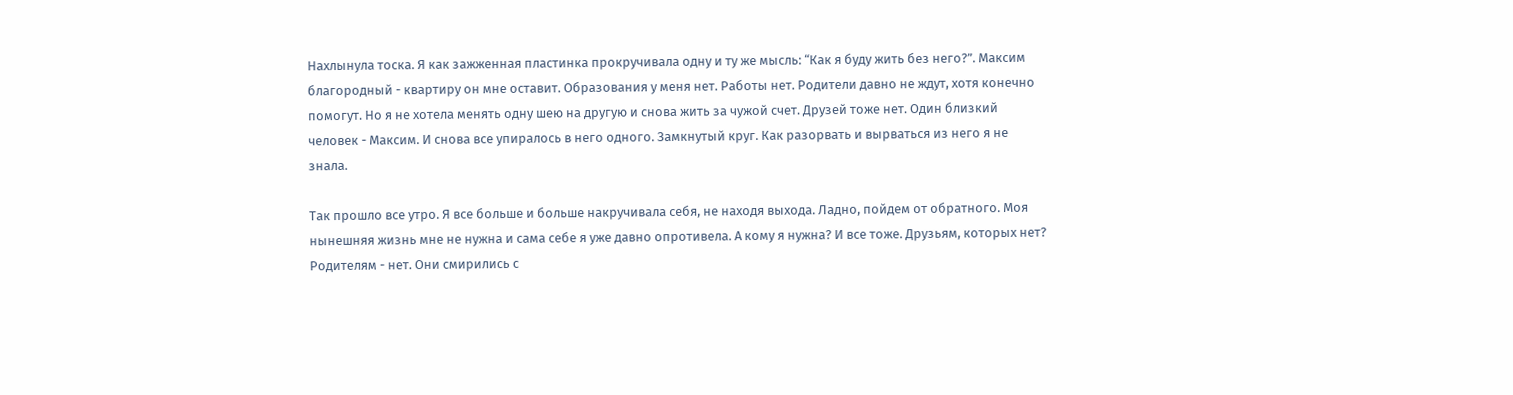Нахлынула тоска. Я как зажженная пластинка прокручивала одну и ту же мысль: “Как я буду жить без него?”. Максим благородный - квартиру он мне оставит. Образования у меня нет. Работы нет. Родители давно не ждут, хотя конечно помогут. Но я не хотела менять одну шею на другую и снова жить за чужой счет. Друзей тоже нет. Один близкий человек - Максим. И снова все упиралось в него одного. Замкнутый круг. Как разорвать и вырваться из него я не знала.

Так прошло все утро. Я все больше и больше накручивала себя, не находя выхода. Ладно, пойдем от обратного. Моя нынешняя жизнь мне не нужна и сама себе я уже давно опротивела. А кому я нужна? И все тоже. Друзьям, которых нет? Родителям - нет. Они смирились с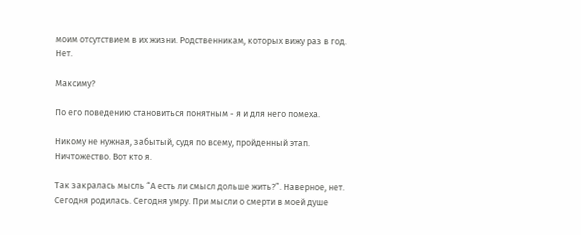моим отсутствием в их жизни. Родственникам, которых вижу раз в год. Нет.

Максиму?

По его поведению становиться понятным - я и для него помеха.

Никому не нужная, забытый, судя по всему, пройденный этап. Ничтожество. Вот кто я.

Так закралась мысль “А есть ли смысл дольше жить?”. Наверное, нет. Сегодня родилась. Сегодня умру. При мысли о смерти в моей душе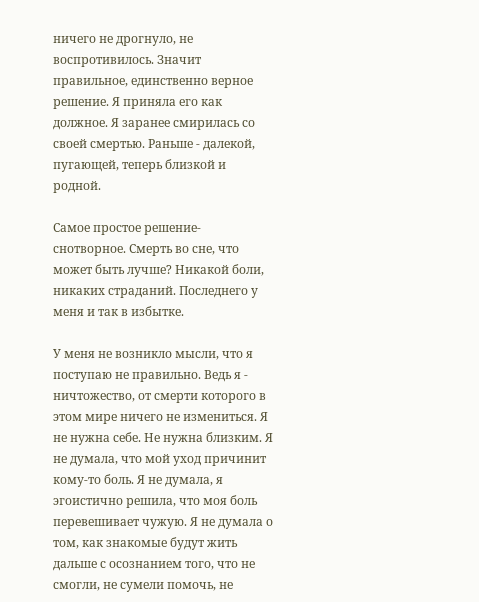ничего не дрогнуло, не воспротивилось. Значит правильное, единственно верное решение. Я приняла его как должное. Я заранее смирилась со своей смертью. Раньше - далекой, пугающей, теперь близкой и родной.

Самое простое решение- снотворное. Смерть во сне, что может быть лучше? Никакой боли, никаких страданий. Последнего у меня и так в избытке.

У меня не возникло мысли, что я поступаю не правильно. Ведь я - ничтожество, от смерти которого в этом мире ничего не измениться. Я не нужна себе. Не нужна близким. Я не думала, что мой уход причинит кому-то боль. Я не думала, я эгоистично решила, что моя боль перевешивает чужую. Я не думала о том, как знакомые будут жить дальше с осознанием того, что не смогли, не сумели помочь, не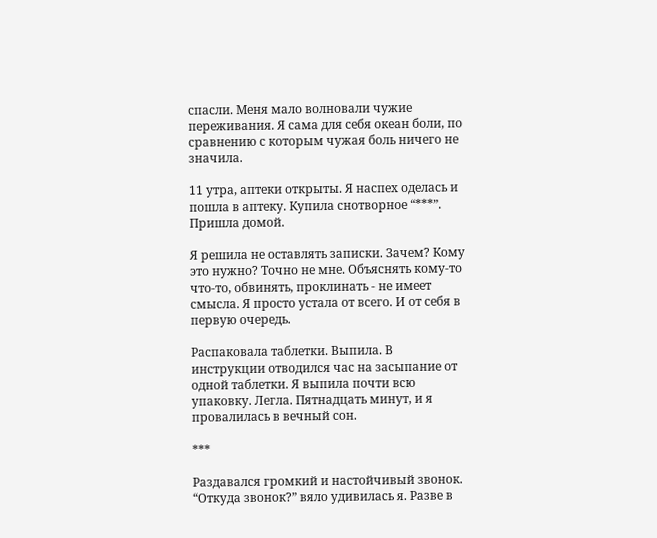спасли. Меня мало волновали чужие переживания. Я сама для себя океан боли, по сравнению с которым чужая боль ничего не значила.

11 утра, аптеки открыты. Я наспех оделась и пошла в аптеку. Купила снотворное “***”. Пришла домой.

Я решила не оставлять записки. Зачем? Кому это нужно? Точно не мне. Объяснять кому-то что-то, обвинять, проклинать - не имеет смысла. Я просто устала от всего. И от себя в первую очередь.

Распаковала таблетки. Выпила. В инструкции отводился час на засыпание от одной таблетки. Я выпила почти всю упаковку. Легла. Пятнадцать минут, и я провалилась в вечный сон.

***

Раздавался громкий и настойчивый звонок. “Откуда звонок?” вяло удивилась я. Разве в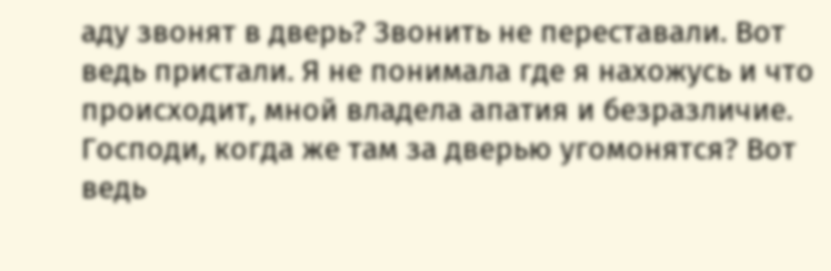аду звонят в дверь? Звонить не переставали. Вот ведь пристали. Я не понимала где я нахожусь и что происходит, мной владела апатия и безразличие. Господи, когда же там за дверью угомонятся? Вот ведь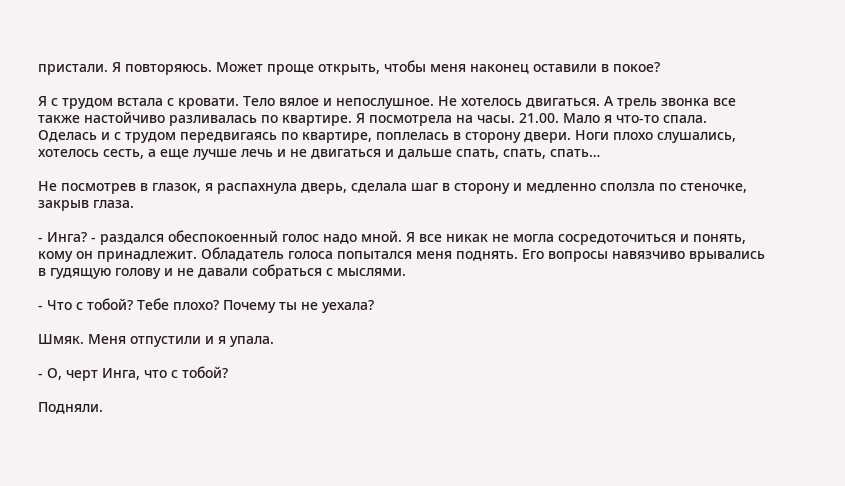пристали. Я повторяюсь. Может проще открыть, чтобы меня наконец оставили в покое?

Я с трудом встала с кровати. Тело вялое и непослушное. Не хотелось двигаться. А трель звонка все также настойчиво разливалась по квартире. Я посмотрела на часы. 21.00. Мало я что-то спала. Оделась и с трудом передвигаясь по квартире, поплелась в сторону двери. Ноги плохо слушались, хотелось сесть, а еще лучше лечь и не двигаться и дальше спать, спать, спать…

Не посмотрев в глазок, я распахнула дверь, сделала шаг в сторону и медленно сползла по стеночке, закрыв глаза.

- Инга? - раздался обеспокоенный голос надо мной. Я все никак не могла сосредоточиться и понять, кому он принадлежит. Обладатель голоса попытался меня поднять. Его вопросы навязчиво врывались в гудящую голову и не давали собраться с мыслями.

- Что с тобой? Тебе плохо? Почему ты не уехала?

Шмяк. Меня отпустили и я упала.

- О, черт Инга, что с тобой?

Подняли.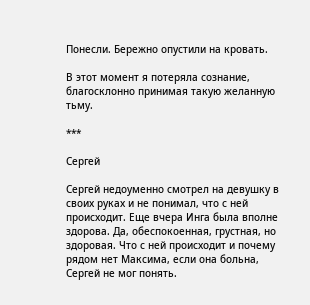Понесли. Бережно опустили на кровать.

В этот момент я потеряла сознание, благосклонно принимая такую желанную тьму.

***

Сергей

Сергей недоуменно смотрел на девушку в своих руках и не понимал, что с ней происходит. Еще вчера Инга была вполне здорова. Да, обеспокоенная, грустная, но здоровая. Что с ней происходит и почему рядом нет Максима, если она больна, Сергей не мог понять.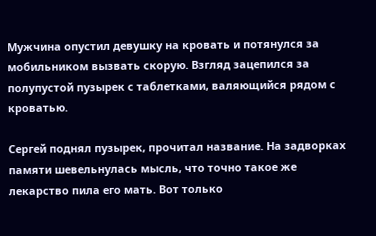Мужчина опустил девушку на кровать и потянулся за мобильником вызвать скорую. Взгляд зацепился за полупустой пузырек с таблетками, валяющийся рядом с кроватью.

Сергей поднял пузырек, прочитал название. На задворках памяти шевельнулась мысль, что точно такое же лекарство пила его мать. Вот только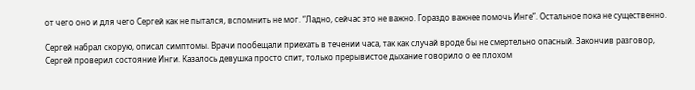от чего оно и для чего Сергей как не пытался, вспомнить не мог. “Ладно, сейчас это не важно. Гораздо важнее помочь Инге”. Остальное пока не существенно.

Сергей набрал скорую, описал симптомы. Врачи пообещали приехать в течении часа, так как случай вроде бы не смертельно опасный. Закончив разговор, Сергей проверил состояние Инги. Казалось девушка просто спит, только прерывистое дыхание говорило о ее плохом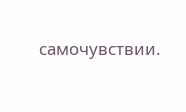самочувствии.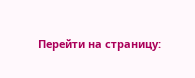Перейти на страницу: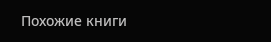Похожие книги